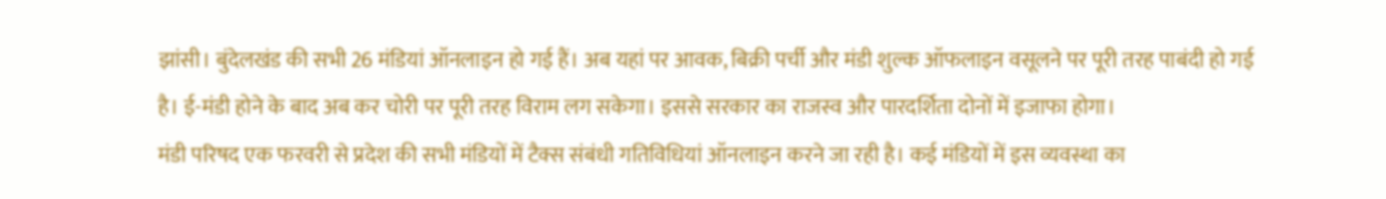झांसी। बुंदेलखंड की सभी 26 मंडियां ऑनलाइन हो गई हैं। अब यहां पर आवक, बिक्री पर्ची और मंडी शुल्क ऑफलाइन वसूलने पर पूरी तरह पाबंदी हो गई है। ई-मंडी होने के बाद अब कर चोरी पर पूरी तरह विराम लग सकेगा। इससे सरकार का राजस्व और पारदर्शिता दोनों में इजाफा होगा।
मंडी परिषद एक फरवरी से प्रदेश की सभी मंडियों में टैक्स संबंधी गतिविधियां ऑनलाइन करने जा रही है। कई मंडियों में इस व्यवस्था का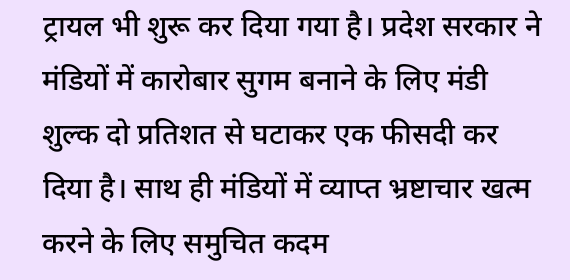ट्रायल भी शुरू कर दिया गया है। प्रदेश सरकार ने मंडियों में कारोबार सुगम बनाने के लिए मंडी शुल्क दो प्रतिशत से घटाकर एक फीसदी कर दिया है। साथ ही मंडियों में व्याप्त भ्रष्टाचार खत्म करने के लिए समुचित कदम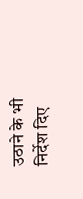उठाने के भी निर्देश दिए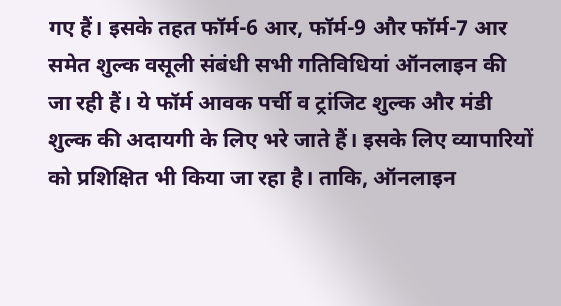गए हैं। इसके तहत फॉर्म-6 आर, फॉर्म-9 और फॉर्म-7 आर समेत शुल्क वसूली संबंधी सभी गतिविधियां ऑनलाइन की जा रही हैं। ये फॉर्म आवक पर्ची व ट्रांजिट शुल्क और मंडी शुल्क की अदायगी के लिए भरे जाते हैं। इसके लिए व्यापारियों को प्रशिक्षित भी किया जा रहा है। ताकि, ऑनलाइन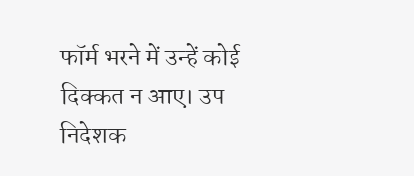फॉर्म भरने में उन्हें कोई दिक्कत न आए। उप निदेशक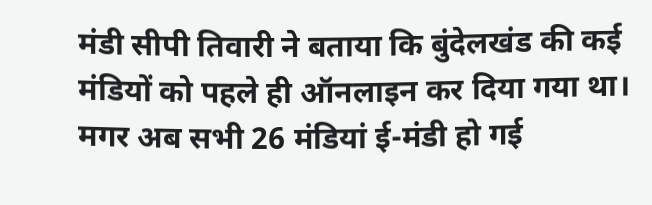मंडी सीपी तिवारी ने बताया कि बुंदेलखंड की कई मंडियों को पहले ही ऑनलाइन कर दिया गया था। मगर अब सभी 26 मंडियां ई-मंडी हो गई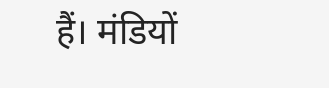हैं। मंडियों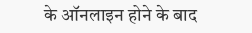के ऑनलाइन होने के बाद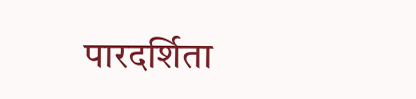पारदर्शिता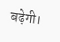बढ़ेगी।